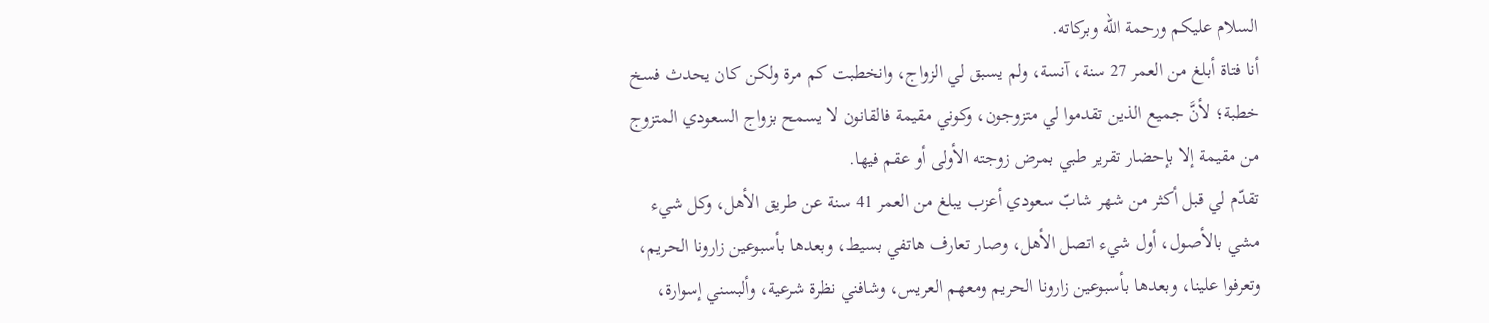السلام عليكم ورحمة الله وبركاته.
أنا فتاة أبلغ من العمر 27 سنة، آنسة، ولم يسبق لي الزواج، وانخطبت كم مرة ولكن كان يحدث فسخ خطبة؛ لأنَّ جميع الذين تقدموا لي متزوجون، وكوني مقيمة فالقانون لا يسمح بزواج السعودي المتزوج من مقيمة إلا بإحضار تقرير طبي بمرض زوجته الأولى أو عقم فيها.
تقدّم لي قبل أكثر من شهر شابّ سعودي أعزب يبلغ من العمر 41 سنة عن طريق الأهل، وكل شيء مشي بالأصول، أول شيء اتصل الأهل، وصار تعارف هاتفي بسيط، وبعدها بأسبوعين زارونا الحريم، وتعرفوا علينا، وبعدها بأسبوعين زارونا الحريم ومعهم العريس، وشافني نظرة شرعية، وألبسني إسوارة،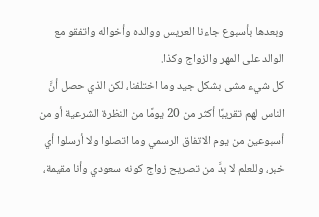وبعدها بأسبوع جاءنا العريس ووالده وأخواله واتفقو مع الوالد على المهر والزواج وكذا.
كل شيء مشى بشكل جيد وما اختلفنا، لكن الذي حصل أنَّ الناس لهم تقريبًا أكثر من 20 يومًا من النظرة الشرعية أو من أسبوعين من يوم الاتفاق الرسمي وما اتصلوا ولا أرسلوا أي خبر، وللعلم لا بدَّ من تصريح زواج كونه سعودي وأنا مقيمة،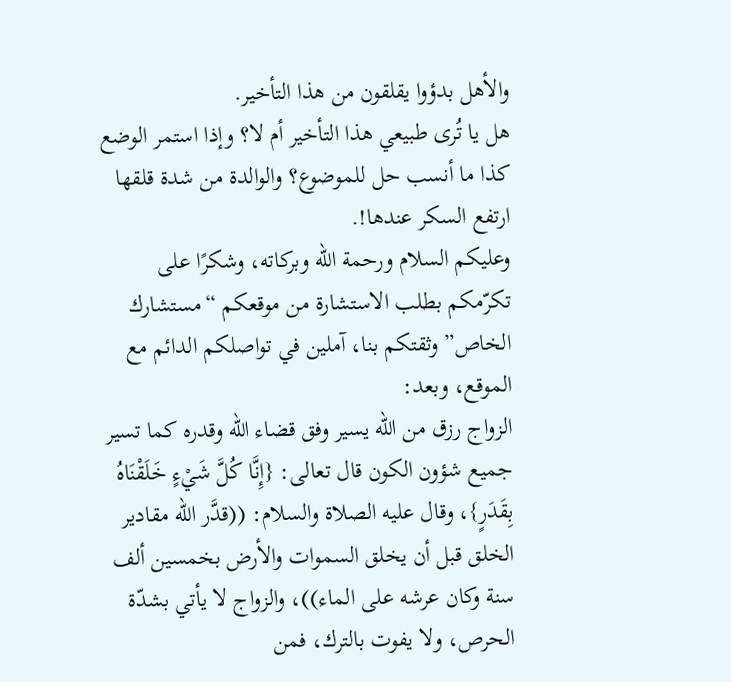والأهل بدؤوا يقلقون من هذا التأخير.
هل يا تُرى طبيعي هذا التأخير أم لا؟ وإذا استمر الوضع كذا ما أنسب حل للموضوع؟ والوالدة من شدة قلقها ارتفع السكر عندها!.
وعليكم السلام ورحمة الله وبركاته، وشكرًا على تكرّمكم بطلب الاستشارة من موقعكم “مستشارك الخاص” وثقتكم بنا، آملين في تواصلكم الدائم مع الموقع، وبعد:
الزواج رزق من الله يسير وفق قضاء الله وقدره كما تسير جميع شؤون الكون قال تعالى: {إِنَّا كُلَّ شَيْءٍ خَلَقْنَاهُ بِقَدَرٍ}، وقال عليه الصلاة والسلام: ((قدَّر الله مقادير الخلق قبل أن يخلق السموات والأرض بخمسين ألف سنة وكان عرشه على الماء))، والزواج لا يأتي بشدّة الحرص، ولا يفوت بالترك، فمن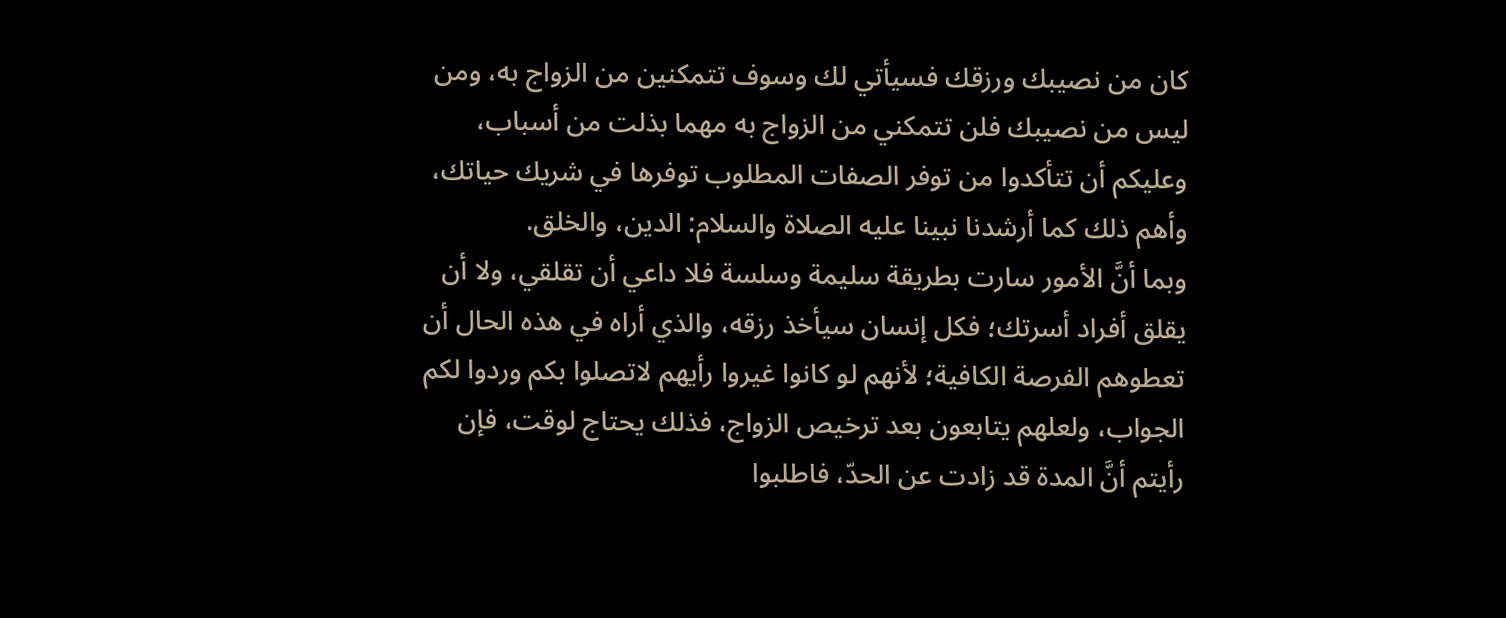كان من نصيبك ورزقك فسيأتي لك وسوف تتمكنين من الزواج به، ومن ليس من نصيبك فلن تتمكني من الزواج به مهما بذلت من أسباب، وعليكم أن تتأكدوا من توفر الصفات المطلوب توفرها في شريك حياتك، وأهم ذلك كما أرشدنا نبينا عليه الصلاة والسلام: الدين، والخلق.
وبما أنَّ الأمور سارت بطريقة سليمة وسلسة فلا داعي أن تقلقي، ولا أن يقلق أفراد أسرتك؛ فكل إنسان سيأخذ رزقه، والذي أراه في هذه الحال أن تعطوهم الفرصة الكافية؛ لأنهم لو كانوا غيروا رأيهم لاتصلوا بكم وردوا لكم الجواب، ولعلهم يتابعون بعد ترخيص الزواج، فذلك يحتاج لوقت، فإن رأيتم أنَّ المدة قد زادت عن الحدّ، فاطلبوا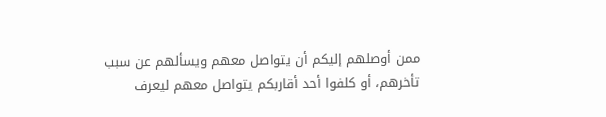ممن أوصلهم إليكم أن يتواصل معهم ويسألهم عن سبب تأخرهم، أو كلفوا أحد أقاربكم يتواصل معهم ليعرف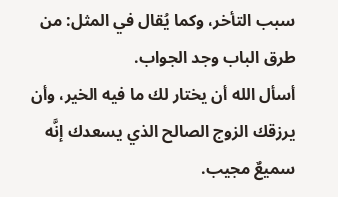سبب التأخر، وكما يُقال في المثل: من طرق الباب وجد الجواب.
أسأل الله أن يختار لك ما فيه الخير، وأن يرزقك الزوج الصالح الذي يسعدك إنَّه سميعٌ مجيب.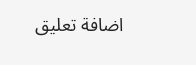اضافة تعليق